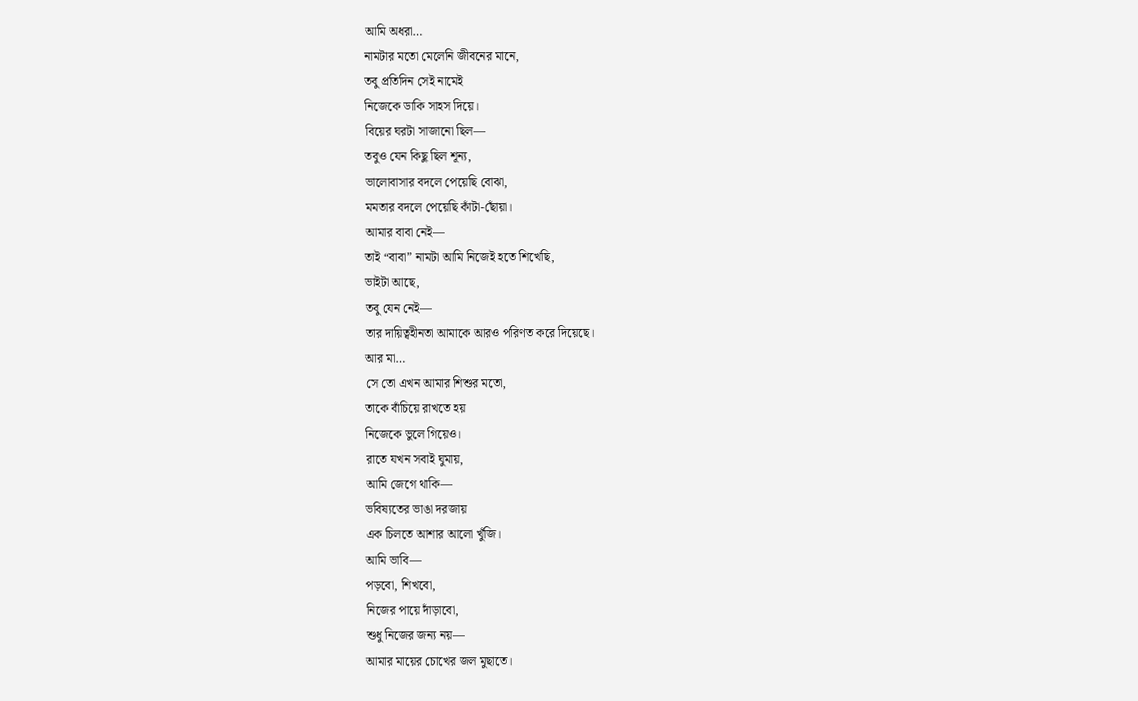আমি অধরা…
নামটার মতো মেলেনি জীবনের মানে,
তবু প্রতিদিন সেই নামেই
নিজেকে ডাকি সাহস দিয়ে।
বিয়ের ঘরটা সাজানো ছিল—
তবুও যেন কিছু ছিল শূন্য,
ভালোবাসার বদলে পেয়েছি বোঝা,
মমতার বদলে পেয়েছি কাঁটা-ছোঁয়া।
আমার বাবা নেই—
তাই “বাবা” নামটা আমি নিজেই হতে শিখেছি,
ভাইটা আছে,
তবু যেন নেই—
তার দায়িত্বহীনতা আমাকে আরও পরিণত করে দিয়েছে।
আর মা…
সে তো এখন আমার শিশুর মতো,
তাকে বাঁচিয়ে রাখতে হয়
নিজেকে ভুলে গিয়েও।
রাতে যখন সবাই ঘুমায়,
আমি জেগে থাকি—
ভবিষ্যতের ভাঙা দরজায়
এক চিলতে আশার আলো খুঁজি।
আমি ভাবি—
পড়বো, শিখবো,
নিজের পায়ে দাঁড়াবো,
শুধু নিজের জন্য নয়—
আমার মায়ের চোখের জল মুছাতে।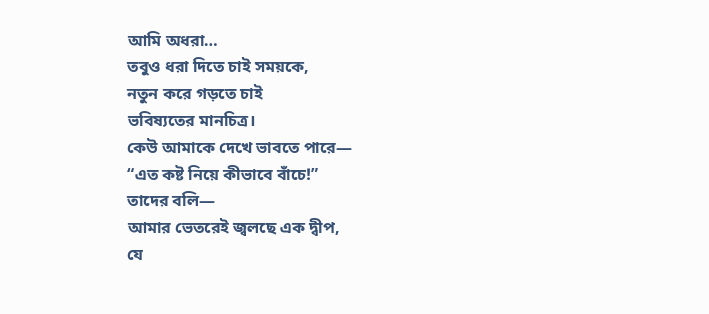আমি অধরা…
তবুও ধরা দিতে চাই সময়কে,
নতুন করে গড়তে চাই
ভবিষ্যতের মানচিত্র।
কেউ আমাকে দেখে ভাবতে পারে—
“এত কষ্ট নিয়ে কীভাবে বাঁচে!”
তাদের বলি—
আমার ভেতরেই জ্বলছে এক দ্বীপ,
যে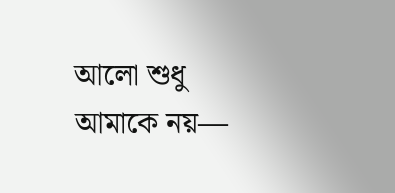আলো শুধু আমাকে নয়—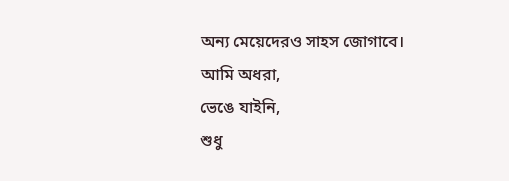অন্য মেয়েদেরও সাহস জোগাবে।
আমি অধরা,
ভেঙে যাইনি,
শুধু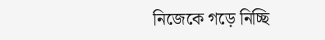নিজেকে গড়ে নিচ্ছি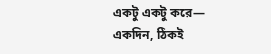একটু একটু করে—
একদিন, ঠিকই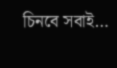চিনবে সবাই…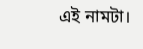এই নামটা।